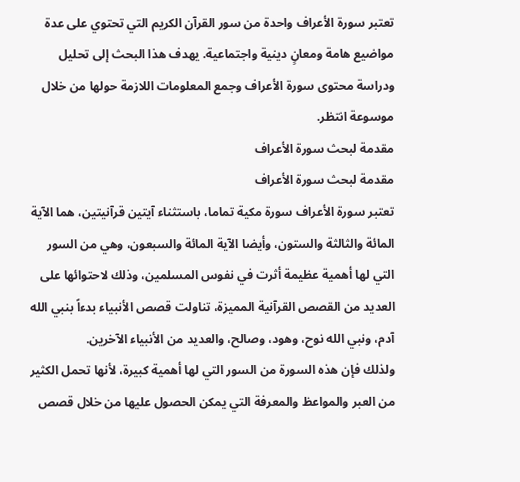تعتبر سورة الأعراف واحدة من سور القرآن الكريم التي تحتوي على عدة مواضيع هامة ومعانٍ دينية واجتماعية. يهدف هذا البحث إلى تحليل ودراسة محتوى سورة الأعراف وجمع المعلومات اللازمة حولها من خلال موسوعة انتظر.
مقدمة لبحث سورة الأعراف
مقدمة لبحث سورة الأعراف
تعتبر سورة الأعراف سورة مكية تماما، باستثناء آيتين قرآنيتين، هما الآية المائة والثالثة والستون، وأيضا الآية المائة والسبعون، وهي من السور التي لها أهمية عظيمة أثرت في نفوس المسلمين، وذلك لاحتوائها على العديد من القصص القرآنية المميزة، تناولت قصص الأنبياء بدءاً بنبي الله آدم، ونبي الله نوح، وهود، وصالح، والعديد من الأنبياء الآخرين.
ولذلك فإن هذه السورة من السور التي لها أهمية كبيرة، لأنها تحمل الكثير من العبر والمواعظ والمعرفة التي يمكن الحصول عليها من خلال قصص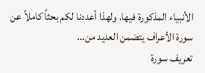الأنبياء المذكورة فيها. ولهذا أعددنا لكم بحثاً كاملاً عن سورة الأعراف يتضمن العديد من…
تعريف سورة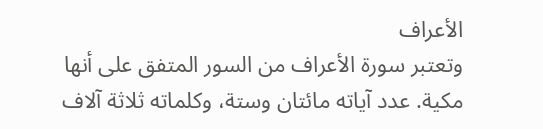الأعراف
وتعتبر سورة الأعراف من السور المتفق على أنها مكية. عدد آياته مائتان وستة، وكلماته ثلاثة آلاف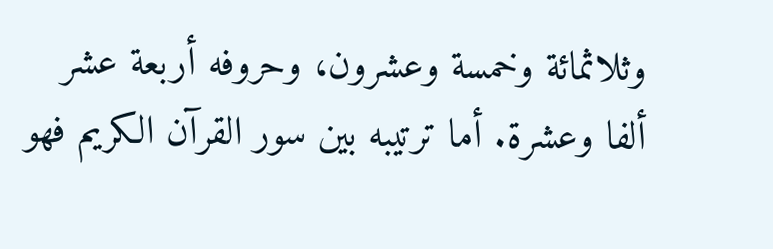وثلاثمائة وخمسة وعشرون، وحروفه أربعة عشر ألفا وعشرة. أما ترتيبه بين سور القرآن الكريم فهو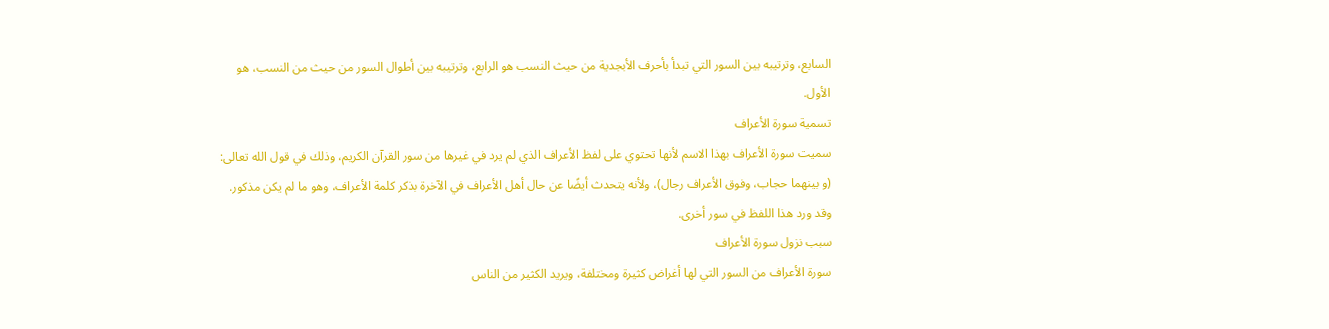السابع، وترتيبه بين السور التي تبدأ بأحرف الأبجدية من حيث النسب هو الرابع، وترتيبه بين أطوال السور من حيث من النسب، هو الأول.
تسمية سورة الأعراف
سميت سورة الأعراف بهذا الاسم لأنها تحتوي على لفظ الأعراف الذي لم يرد في غيرها من سور القرآن الكريم، وذلك في قول الله تعالى: (و بينهما حجاب، وفوق الأعراف رجال)، ولأنه يتحدث أيضًا عن حال أهل الأعراف في الآخرة بذكر كلمة الأعراف، وهو ما لم يكن مذكور. وقد ورد هذا اللفظ في سور أخرى.
سبب نزول سورة الأعراف
سورة الأعراف من السور التي لها أغراض كثيرة ومختلفة، ويريد الكثير من الناس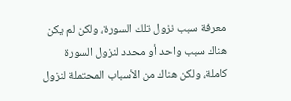معرفة سبب نزول تلك السورة، ولكن لم يكن هناك سبب واحد أو محدد لنزول السورة كاملة، ولكن هناك من الأسباب المحتملة لنزول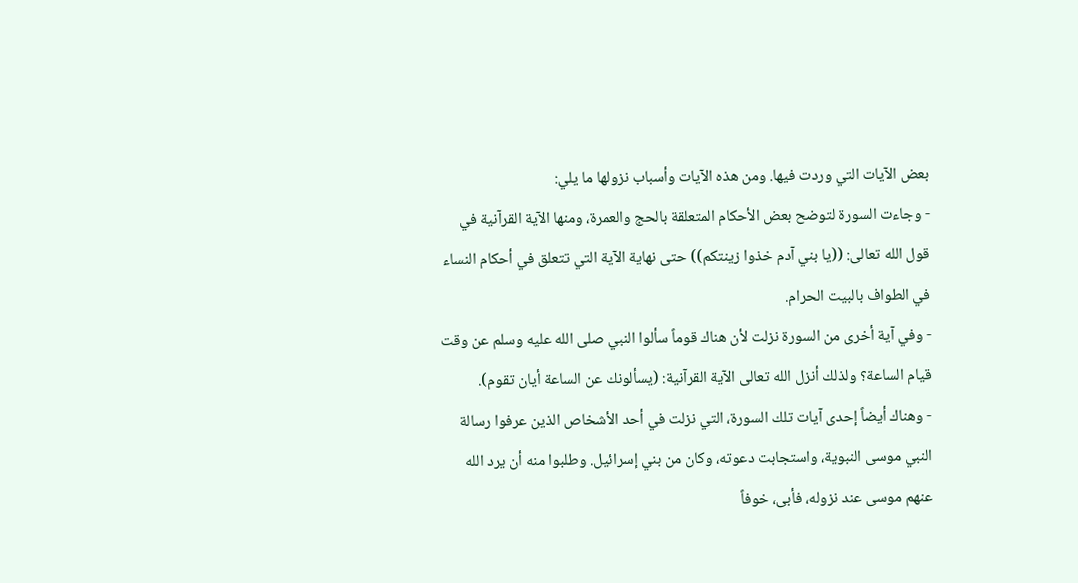بعض الآيات التي وردت فيها. ومن هذه الآيات وأسباب نزولها ما يلي:
- وجاءت السورة لتوضح بعض الأحكام المتعلقة بالحج والعمرة، ومنها الآية القرآنية في قول الله تعالى: ((يا بني آدم خذوا زينتكم)) حتى نهاية الآية التي تتعلق في أحكام النساء في الطواف بالبيت الحرام.
- وفي آية أخرى من السورة نزلت لأن هناك قوماً سألوا النبي صلى الله عليه وسلم عن وقت قيام الساعة؟ ولذلك أنزل الله تعالى الآية القرآنية: (يسألونك عن الساعة أيان تقوم).
- وهناك أيضاً إحدى آيات تلك السورة، التي نزلت في أحد الأشخاص الذين عرفوا رسالة النبي موسى النبوية، واستجابت دعوته، وكان من بني إسرائيل. وطلبوا منه أن يرد الله عنهم موسى عند نزوله، فأبى، خوفاً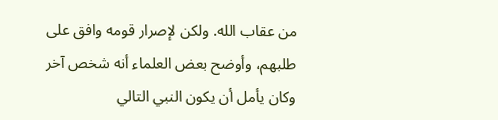من عقاب الله. ولكن لإصرار قومه وافق على طلبهم، وأوضح بعض العلماء أنه شخص آخر وكان يأمل أن يكون النبي التالي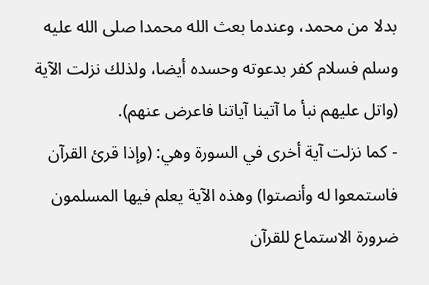بدلا من محمد، وعندما بعث الله محمدا صلى الله عليه وسلم فسلام كفر بدعوته وحسده أيضا، ولذلك نزلت الآية (واتل عليهم نبأ ما آتينا آياتنا فاعرض عنهم).
- كما نزلت آية أخرى في السورة وهي: (وإذا قرئ القرآن فاستمعوا له وأنصتوا) وهذه الآية يعلم فيها المسلمون ضرورة الاستماع للقرآن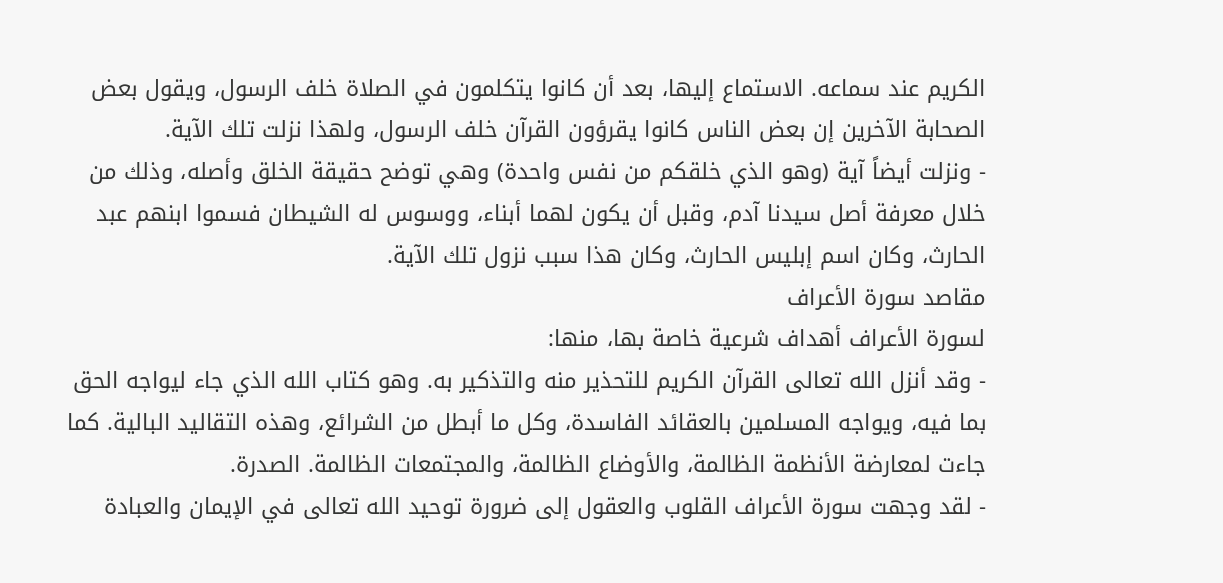الكريم عند سماعه. الاستماع إليها، بعد أن كانوا يتكلمون في الصلاة خلف الرسول، ويقول بعض الصحابة الآخرين إن بعض الناس كانوا يقرؤون القرآن خلف الرسول، ولهذا نزلت تلك الآية.
- ونزلت أيضاً آية (وهو الذي خلقكم من نفس واحدة) وهي توضح حقيقة الخلق وأصله، وذلك من خلال معرفة أصل سيدنا آدم، وقبل أن يكون لهما أبناء، ووسوس له الشيطان فسموا ابنهم عبد الحارث، وكان اسم إبليس الحارث، وكان هذا سبب نزول تلك الآية.
مقاصد سورة الأعراف
لسورة الأعراف أهداف شرعية خاصة بها، منها:
- وقد أنزل الله تعالى القرآن الكريم للتحذير منه والتذكير به. وهو كتاب الله الذي جاء ليواجه الحق بما فيه، ويواجه المسلمين بالعقائد الفاسدة، وكل ما أبطل من الشرائع، وهذه التقاليد البالية. كما جاءت لمعارضة الأنظمة الظالمة، والأوضاع الظالمة، والمجتمعات الظالمة. الصدرة.
- لقد وجهت سورة الأعراف القلوب والعقول إلى ضرورة توحيد الله تعالى في الإيمان والعبادة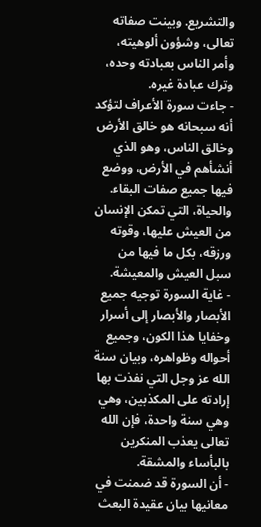والتشريع. وبينت صفاته تعالى، وشؤون ألوهيته، وأمر الناس بعبادته وحده، وترك عبادة غيره.
- جاءت سورة الأعراف لتؤكد أنه سبحانه هو خالق الأرض وخالق الناس، وهو الذي أنشأهم في الأرض، ووضع فيها جميع صفات البقاء. والحياة، التي تمكن الإنسان من العيش عليها، وقوته ورزقه، بكل ما فيها من سبل العيش والمعيشة.
- غاية السورة توجيه جميع الأبصار والأبصار إلى أسرار وخفايا هذا الكون، وجميع أحواله وظواهره، وبيان سنة الله عز وجل التي نفذت بها إرادته على المكذبين، وهي وهي سنة واحدة، فإن الله تعالى يعذب المنكرين بالبأساء والمشقة.
- أن السورة قد ضمنت في معانيها بيان عقيدة البعث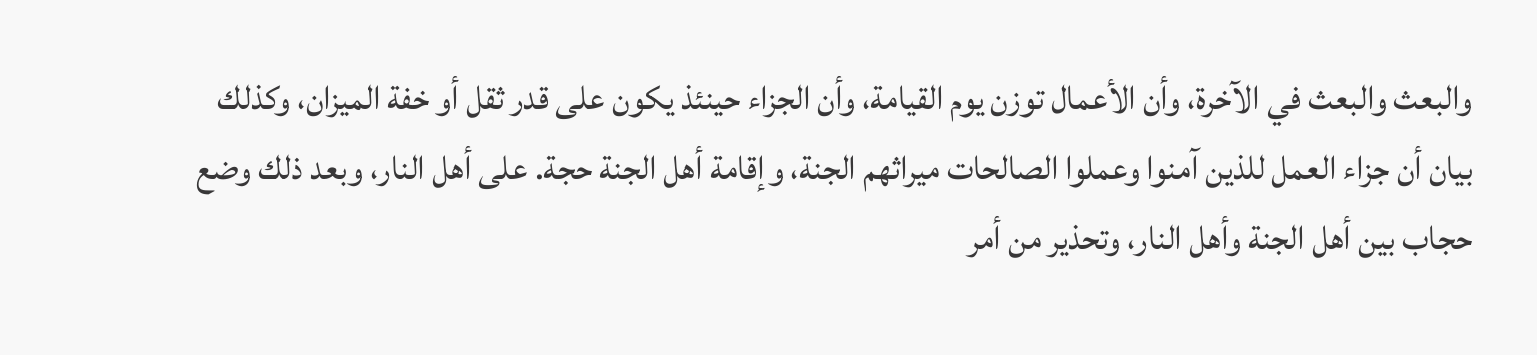والبعث والبعث في الآخرة، وأن الأعمال توزن يوم القيامة، وأن الجزاء حينئذ يكون على قدر ثقل أو خفة الميزان، وكذلك بيان أن جزاء العمل للذين آمنوا وعملوا الصالحات ميراثهم الجنة، وإقامة أهل الجنة حجة. على أهل النار، وبعد ذلك وضع حجاب بين أهل الجنة وأهل النار، وتحذير من أمر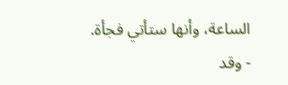الساعة، وأنها ستأتي فجأة.
- وقد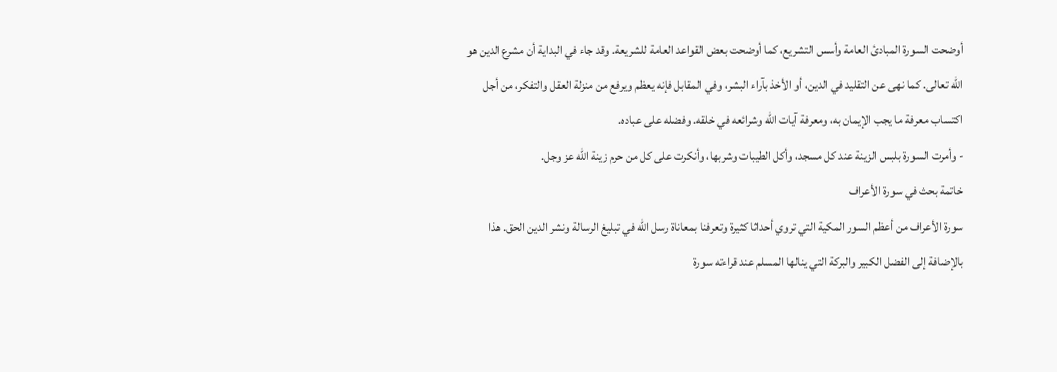أوضحت السورة المبادئ العامة وأسس التشريع، كما أوضحت بعض القواعد العامة للشريعة. وقد جاء في البداية أن مشرع الدين هو الله تعالى. كما نهى عن التقليد في الدين، أو الأخذ بآراء البشر، وفي المقابل فإنه يعظم ويرفع من منزلة العقل والتفكر، من أجل اكتساب معرفة ما يجب الإيمان به، ومعرفة آيات الله وشرائعه في خلقه. وفضله على عباده.
- وأمرت السورة بلبس الزينة عند كل مسجد، وأكل الطيبات وشربها، وأنكرت على كل من حرم زينة الله عز وجل.
خاتمة بحث في سورة الأعراف
سورة الأعراف من أعظم السور المكية التي تروي أحداثا كثيرة وتعرفنا بمعاناة رسل الله في تبليغ الرسالة ونشر الدين الحق. هذا بالإضافة إلى الفضل الكبير والبركة التي ينالها المسلم عند قراءته سورة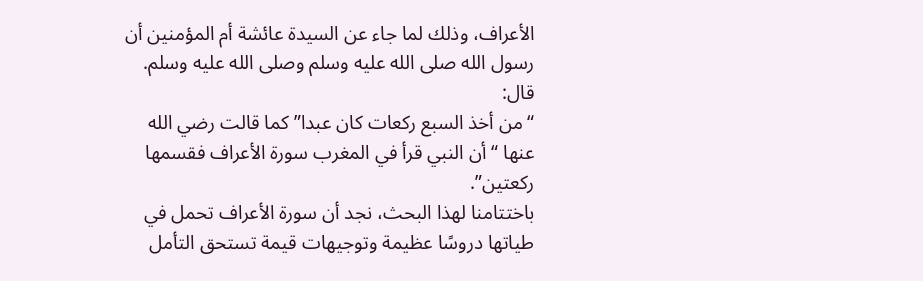الأعراف، وذلك لما جاء عن السيدة عائشة أم المؤمنين أن رسول الله صلى الله عليه وسلم وصلى الله عليه وسلم. قال:
“من أخذ السبع ركعات كان عبدا” كما قالت رضي الله عنها “أن النبي قرأ في المغرب سورة الأعراف فقسمها ركعتين”.
باختتامنا لهذا البحث، نجد أن سورة الأعراف تحمل في طياتها دروسًا عظيمة وتوجيهات قيمة تستحق التأمل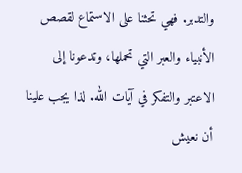والتدبر. فهي تحثنا على الاستماع لقصص الأنبياء والعبر التي تحملها، وتدعونا إلى الاعتبر والتفكر في آيات الله. لذا يجب علينا أن نعيش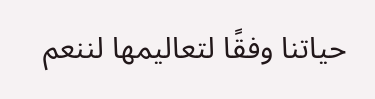حياتنا وفقًا لتعاليمها لننعم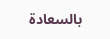بالسعادة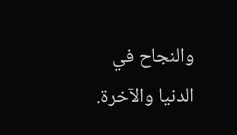والنجاح في الدنيا والآخرة.